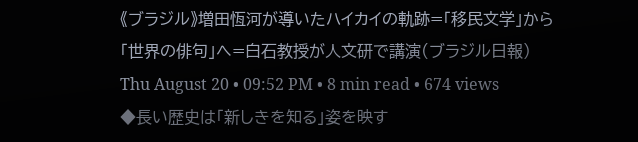《ブラジル》増田恆河が導いたハイカイの軌跡=「移民文学」から「世界の俳句」へ=白石教授が人文研で講演(ブラジル日報)
Thu August 20 • 09:52 PM • 8 min read • 674 views
◆長い歴史は「新しきを知る」姿を映す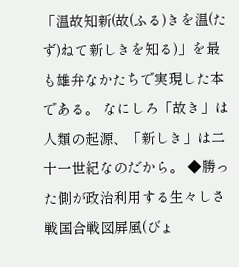「温故知新(故(ふる)きを温(たず)ねて新しきを知る)」を最も雄弁なかたちで実現した本である。 なにしろ「故き」は人類の起源、「新しき」は二十一世紀なのだから。 ◆勝った側が政治利用する生々しさ 戦国合戦図屏風(びょ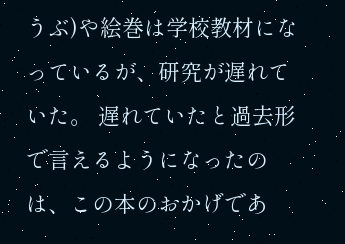うぶ)や絵巻は学校教材になっているが、研究が遅れていた。 遅れていたと過去形で言えるようになったのは、この本のおかげであ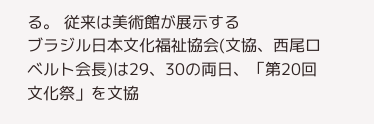る。 従来は美術館が展示する
ブラジル日本文化福祉協会(文協、西尾ロベルト会長)は29、30の両日、「第20回文化祭」を文協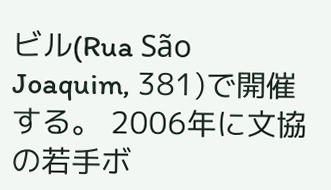ビル(Rua São Joaquim, 381)で開催する。 2006年に文協の若手ボ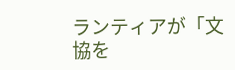ランティアが「文協を